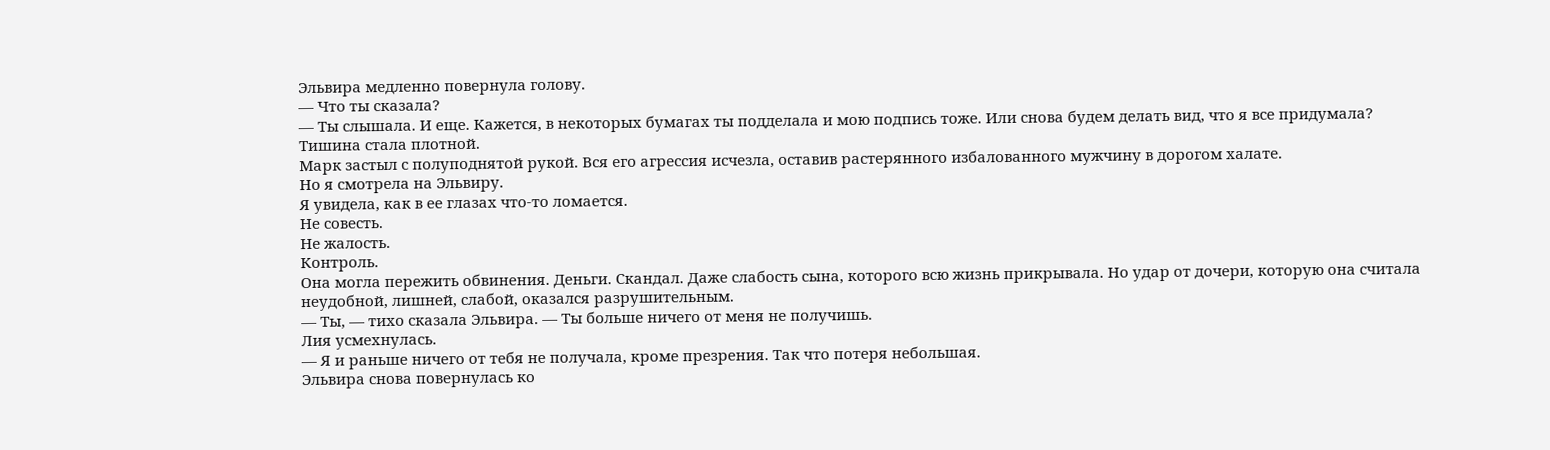Эльвира медленно повернула голову.
— Что ты сказала?
— Ты слышала. И еще. Кажется, в некоторых бумагах ты подделала и мою подпись тоже. Или снова будем делать вид, что я все придумала?
Тишина стала плотной.
Марк застыл с полуподнятой рукой. Вся его агрессия исчезла, оставив растерянного избалованного мужчину в дорогом халате.
Но я смотрела на Эльвиру.
Я увидела, как в ее глазах что-то ломается.
Не совесть.
Не жалость.
Контроль.
Она могла пережить обвинения. Деньги. Скандал. Даже слабость сына, которого всю жизнь прикрывала. Но удар от дочери, которую она считала неудобной, лишней, слабой, оказался разрушительным.
— Ты, — тихо сказала Эльвира. — Ты больше ничего от меня не получишь.
Лия усмехнулась.
— Я и раньше ничего от тебя не получала, кроме презрения. Так что потеря небольшая.
Эльвира снова повернулась ко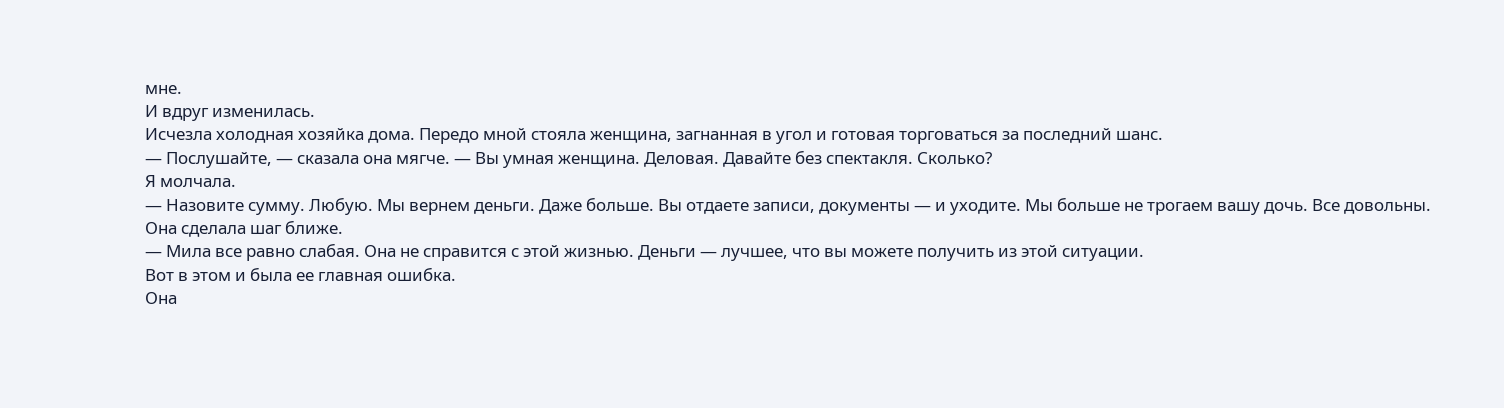мне.
И вдруг изменилась.
Исчезла холодная хозяйка дома. Передо мной стояла женщина, загнанная в угол и готовая торговаться за последний шанс.
— Послушайте, — сказала она мягче. — Вы умная женщина. Деловая. Давайте без спектакля. Сколько?
Я молчала.
— Назовите сумму. Любую. Мы вернем деньги. Даже больше. Вы отдаете записи, документы — и уходите. Мы больше не трогаем вашу дочь. Все довольны.
Она сделала шаг ближе.
— Мила все равно слабая. Она не справится с этой жизнью. Деньги — лучшее, что вы можете получить из этой ситуации.
Вот в этом и была ее главная ошибка.
Она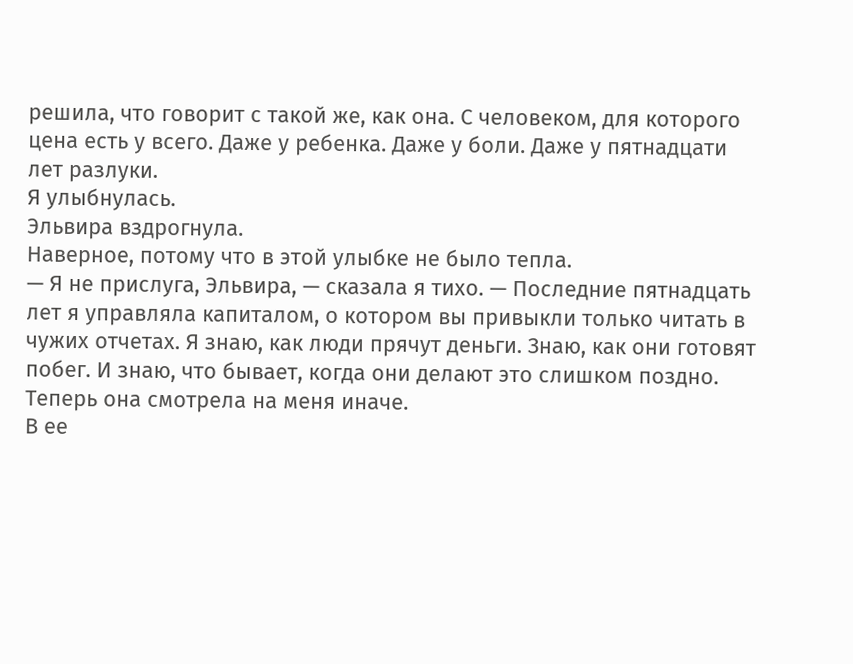решила, что говорит с такой же, как она. С человеком, для которого цена есть у всего. Даже у ребенка. Даже у боли. Даже у пятнадцати лет разлуки.
Я улыбнулась.
Эльвира вздрогнула.
Наверное, потому что в этой улыбке не было тепла.
— Я не прислуга, Эльвира, — сказала я тихо. — Последние пятнадцать лет я управляла капиталом, о котором вы привыкли только читать в чужих отчетах. Я знаю, как люди прячут деньги. Знаю, как они готовят побег. И знаю, что бывает, когда они делают это слишком поздно.
Теперь она смотрела на меня иначе.
В ее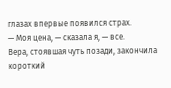глазах впервые появился страх.
— Моя цена, — сказала я, — все.
Вера, стоявшая чуть позади, закончила короткий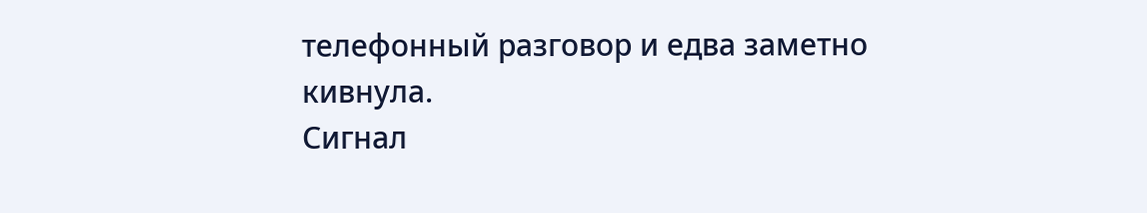телефонный разговор и едва заметно кивнула.
Сигнал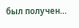был получен…